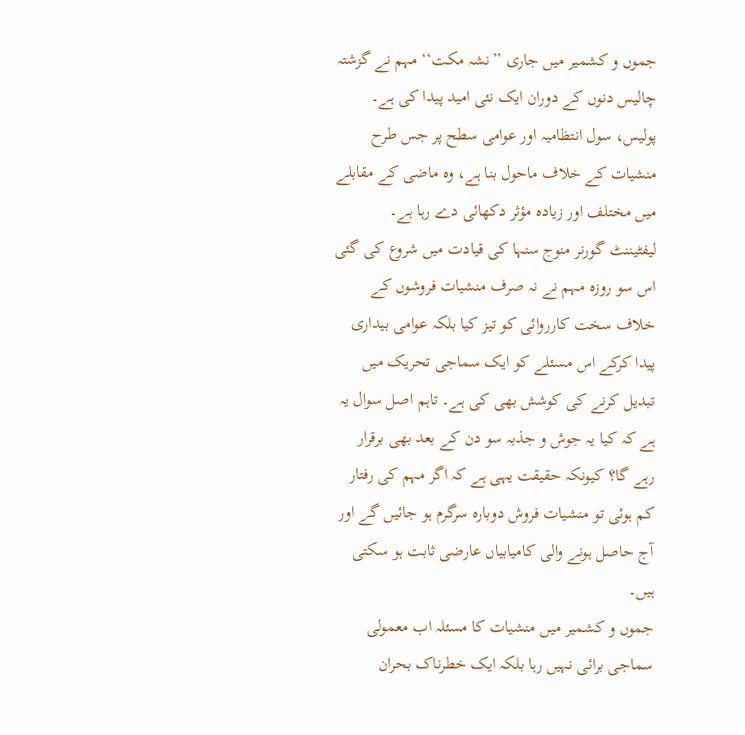جموں و کشمیر میں جاری ’’نشہ مکت‘‘ مہم نے گزشتہ چالیس دنوں کے دوران ایک نئی امید پیدا کی ہے۔ پولیس، سول انتظامیہ اور عوامی سطح پر جس طرح منشیات کے خلاف ماحول بنا ہے، وہ ماضی کے مقابلے میں مختلف اور زیادہ مؤثر دکھائی دے رہا ہے۔
لیفٹیننٹ گورنر منوج سنہا کی قیادت میں شروع کی گئی اس سو روزہ مہم نے نہ صرف منشیات فروشوں کے خلاف سخت کارروائی کو تیز کیا بلکہ عوامی بیداری پیدا کرکے اس مسئلے کو ایک سماجی تحریک میں تبدیل کرنے کی کوشش بھی کی ہے۔ تاہم اصل سوال یہ ہے کہ کیا یہ جوش و جذبہ سو دن کے بعد بھی برقرار رہے گا؟ کیونکہ حقیقت یہی ہے کہ اگر مہم کی رفتار کم ہوئی تو منشیات فروش دوبارہ سرگرم ہو جائیں گے اور آج حاصل ہونے والی کامیابیاں عارضی ثابت ہو سکتی ہیں۔
جموں و کشمیر میں منشیات کا مسئلہ اب معمولی سماجی برائی نہیں رہا بلکہ ایک خطرناک بحران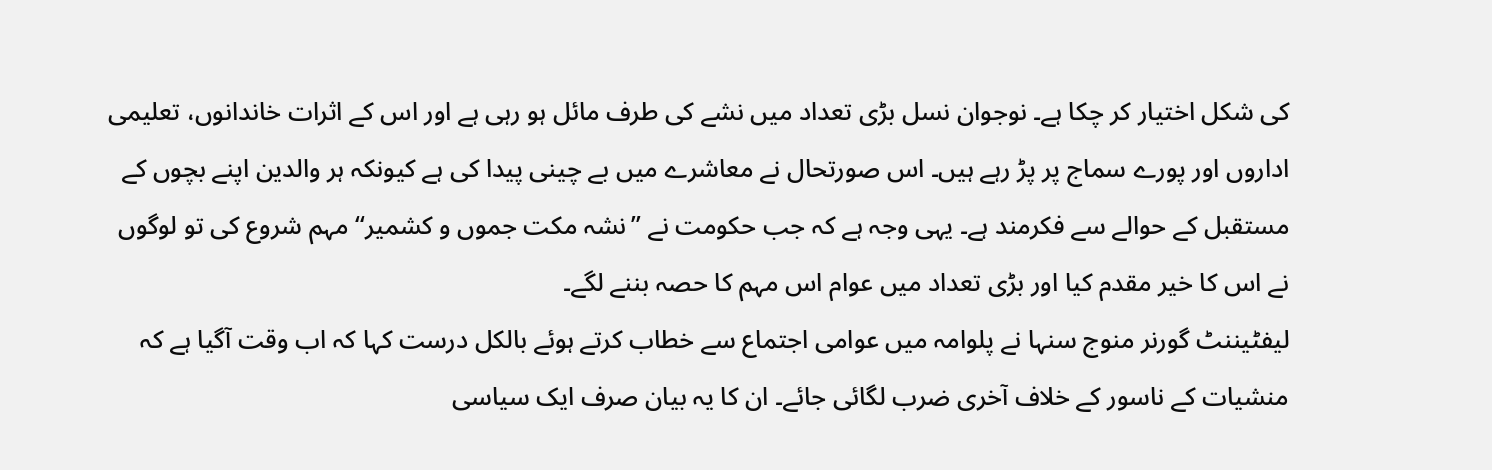کی شکل اختیار کر چکا ہے۔ نوجوان نسل بڑی تعداد میں نشے کی طرف مائل ہو رہی ہے اور اس کے اثرات خاندانوں، تعلیمی اداروں اور پورے سماج پر پڑ رہے ہیں۔ اس صورتحال نے معاشرے میں بے چینی پیدا کی ہے کیونکہ ہر والدین اپنے بچوں کے مستقبل کے حوالے سے فکرمند ہے۔ یہی وجہ ہے کہ جب حکومت نے ’’نشہ مکت جموں و کشمیر‘‘ مہم شروع کی تو لوگوں نے اس کا خیر مقدم کیا اور بڑی تعداد میں عوام اس مہم کا حصہ بننے لگے۔
لیفٹیننٹ گورنر منوج سنہا نے پلوامہ میں عوامی اجتماع سے خطاب کرتے ہوئے بالکل درست کہا کہ اب وقت آگیا ہے کہ منشیات کے ناسور کے خلاف آخری ضرب لگائی جائے۔ ان کا یہ بیان صرف ایک سیاسی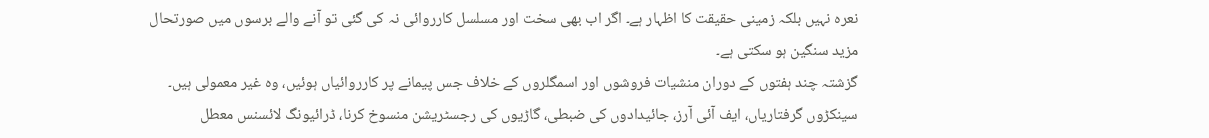نعرہ نہیں بلکہ زمینی حقیقت کا اظہار ہے۔ اگر اب بھی سخت اور مسلسل کارروائی نہ کی گئی تو آنے والے برسوں میں صورتحال مزید سنگین ہو سکتی ہے۔
گزشتہ چند ہفتوں کے دوران منشیات فروشوں اور اسمگلروں کے خلاف جس پیمانے پر کارروائیاں ہوئیں، وہ غیر معمولی ہیں۔ سینکڑوں گرفتاریاں، ایف آئی آرز، جائیدادوں کی ضبطی، گاڑیوں کی رجسٹریشن منسوخ کرنا، ڈرائیونگ لائسنس معطل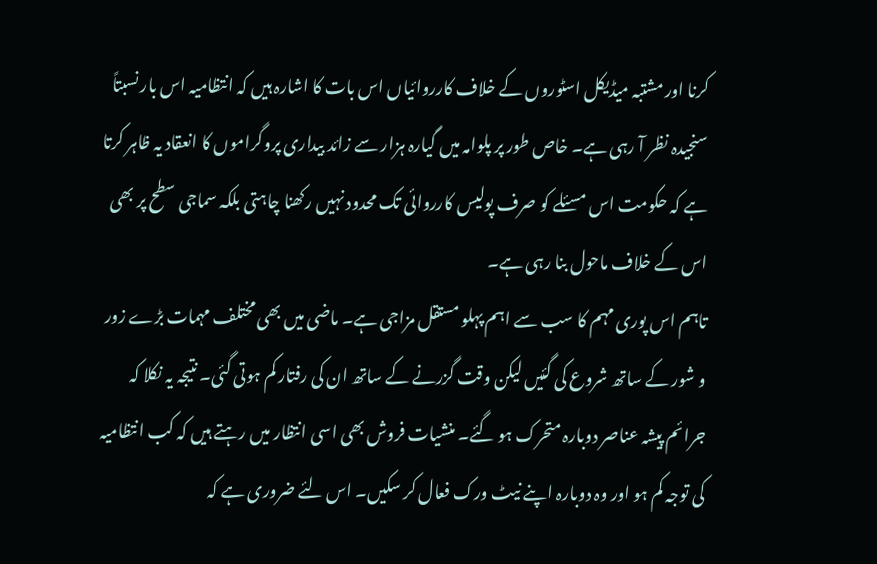کرنا اور مشتبہ میڈیکل اسٹوروں کے خلاف کارروائیاں اس بات کا اشارہ ہیں کہ انتظامیہ اس بار نسبتاً سنجیدہ نظر آ رہی ہے۔ خاص طور پر پلوامہ میں گیارہ ہزار سے زائد بیداری پروگراموں کا انعقاد یہ ظاہر کرتا ہے کہ حکومت اس مسئلے کو صرف پولیس کارروائی تک محدود نہیں رکھنا چاہتی بلکہ سماجی سطح پر بھی اس کے خلاف ماحول بنا رہی ہے۔
تاہم اس پوری مہم کا سب سے اہم پہلو مستقل مزاجی ہے۔ ماضی میں بھی مختلف مہمات بڑے زور و شور کے ساتھ شروع کی گئیں لیکن وقت گزرنے کے ساتھ ان کی رفتار کم ہوتی گئی۔ نتیجہ یہ نکلا کہ جرائم پیشہ عناصر دوبارہ متحرک ہو گئے۔ منشیات فروش بھی اسی انتظار میں رہتے ہیں کہ کب انتظامیہ کی توجہ کم ہو اور وہ دوبارہ اپنے نیٹ ورک فعال کر سکیں۔ اس لئے ضروری ہے کہ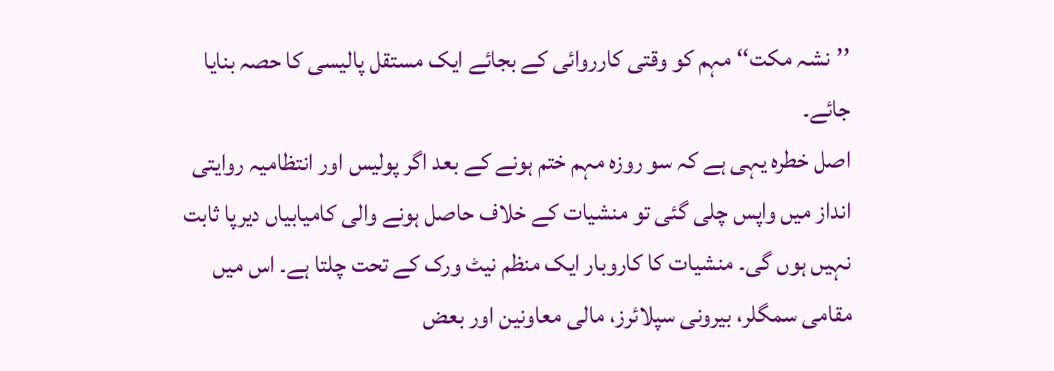’’نشہ مکت‘‘ مہم کو وقتی کارروائی کے بجائے ایک مستقل پالیسی کا حصہ بنایا جائے۔
اصل خطرہ یہی ہے کہ سو روزہ مہم ختم ہونے کے بعد اگر پولیس اور انتظامیہ روایتی انداز میں واپس چلی گئی تو منشیات کے خلاف حاصل ہونے والی کامیابیاں دیرپا ثابت نہیں ہوں گی۔ منشیات کا کاروبار ایک منظم نیٹ ورک کے تحت چلتا ہے۔ اس میں مقامی سمگلر، بیرونی سپلائرز، مالی معاونین اور بعض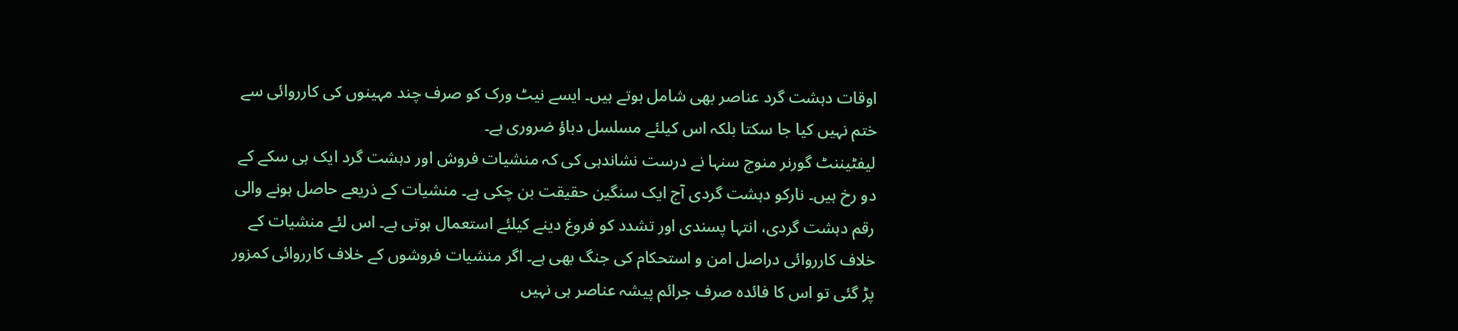اوقات دہشت گرد عناصر بھی شامل ہوتے ہیں۔ ایسے نیٹ ورک کو صرف چند مہینوں کی کارروائی سے ختم نہیں کیا جا سکتا بلکہ اس کیلئے مسلسل دباؤ ضروری ہے۔
لیفٹیننٹ گورنر منوج سنہا نے درست نشاندہی کی کہ منشیات فروش اور دہشت گرد ایک ہی سکے کے دو رخ ہیں۔ نارکو دہشت گردی آج ایک سنگین حقیقت بن چکی ہے۔ منشیات کے ذریعے حاصل ہونے والی رقم دہشت گردی، انتہا پسندی اور تشدد کو فروغ دینے کیلئے استعمال ہوتی ہے۔ اس لئے منشیات کے خلاف کارروائی دراصل امن و استحکام کی جنگ بھی ہے۔ اگر منشیات فروشوں کے خلاف کارروائی کمزور پڑ گئی تو اس کا فائدہ صرف جرائم پیشہ عناصر ہی نہیں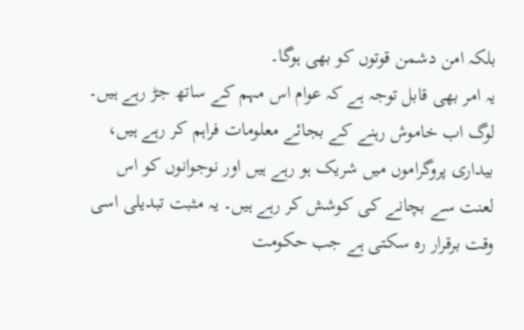بلکہ امن دشمن قوتوں کو بھی ہوگا۔
یہ امر بھی قابل توجہ ہے کہ عوام اس مہم کے ساتھ جڑ رہے ہیں۔ لوگ اب خاموش رہنے کے بجائے معلومات فراہم کر رہے ہیں، بیداری پروگراموں میں شریک ہو رہے ہیں اور نوجوانوں کو اس لعنت سے بچانے کی کوشش کر رہے ہیں۔ یہ مثبت تبدیلی اسی وقت برقرار رہ سکتی ہے جب حکومت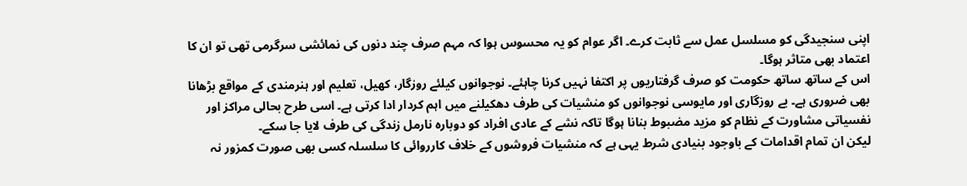اپنی سنجیدگی کو مسلسل عمل سے ثابت کرے۔ اگر عوام کو یہ محسوس ہوا کہ مہم صرف چند دنوں کی نمائشی سرگرمی تھی تو ان کا اعتماد بھی متاثر ہوگا۔
اس کے ساتھ ساتھ حکومت کو صرف گرفتاریوں پر اکتفا نہیں کرنا چاہئے۔ نوجوانوں کیلئے روزگار، کھیل، تعلیم اور ہنرمندی کے مواقع بڑھانا بھی ضروری ہے۔ بے روزگاری اور مایوسی نوجوانوں کو منشیات کی طرف دھکیلنے میں اہم کردار ادا کرتی ہے۔ اسی طرح بحالی مراکز اور نفسیاتی مشاورت کے نظام کو مزید مضبوط بنانا ہوگا تاکہ نشے کے عادی افراد کو دوبارہ نارمل زندگی کی طرف لایا جا سکے۔
لیکن ان تمام اقدامات کے باوجود بنیادی شرط یہی ہے کہ منشیات فروشوں کے خلاف کارروائی کا سلسلہ کسی بھی صورت کمزور نہ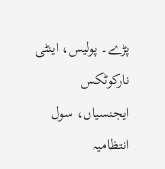پڑے۔ پولیس، اینٹی نارکوٹکس ایجنسیاں، سول انتظامیہ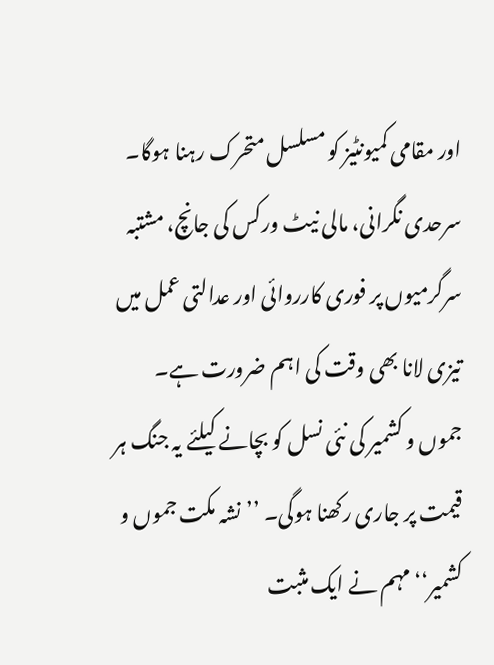اور مقامی کمیونٹیز کو مسلسل متحرک رہنا ہوگا۔ سرحدی نگرانی، مالی نیٹ ورکس کی جانچ، مشتبہ سرگرمیوں پر فوری کارروائی اور عدالتی عمل میں تیزی لانا بھی وقت کی اہم ضرورت ہے۔
جموں و کشمیر کی نئی نسل کو بچانے کیلئے یہ جنگ ہر قیمت پر جاری رکھنا ہوگی۔ ’’نشہ مکت جموں و کشمیر‘‘ مہم نے ایک مثبت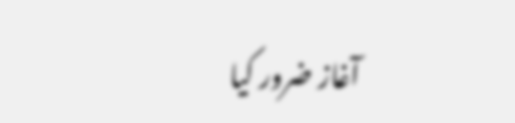آغاز ضرور کیا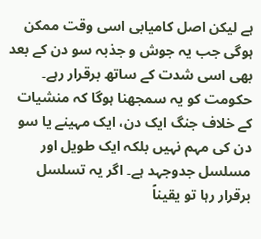ہے لیکن اصل کامیابی اسی وقت ممکن ہوگی جب یہ جوش و جذبہ سو دن کے بعد بھی اسی شدت کے ساتھ برقرار رہے۔ حکومت کو یہ سمجھنا ہوگا کہ منشیات کے خلاف جنگ ایک دن، ایک مہینے یا سو دن کی مہم نہیں بلکہ ایک طویل اور مسلسل جدوجہد ہے۔ اگر یہ تسلسل برقرار رہا تو یقیناً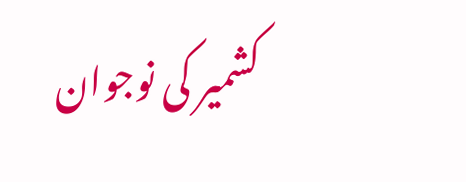کشمیر کی نوجوان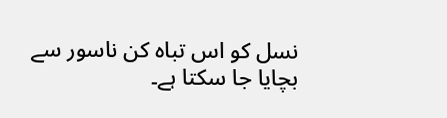نسل کو اس تباہ کن ناسور سے بچایا جا سکتا ہے۔